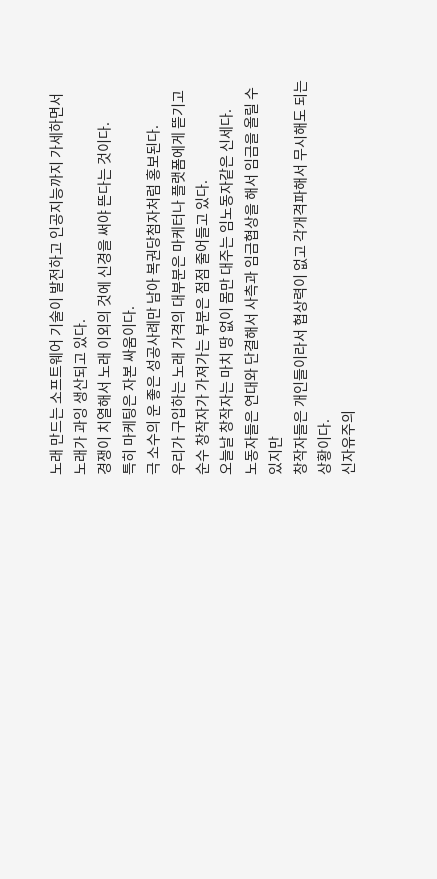노래 만드는 소프트웨어 기술이 발전하고 인공지능까지 가세하면서 노래가 과잉 생산되고 있다.
경쟁이 치열해서 노래 이외의 것에 신경을 써야 뜬다는 것이다.
특히 마케팅은 자본 싸움이다.
극 소수의 운 좋은 성공사례만 남아 복권당첨자처럼 홍보된다.
우리가 구입하는 노래 가격의 대부분은 마케터나 플랫폼에게 뜯기고 순수 창작자가 가져가는 부분은 점점 줄어들고 있다.
오늘날 창작자는 마치 땅 없이 몸만 대주는 임노동자같은 신세다.
노동자들은 연대와 단결해서 사측과 임금협상을 해서 임금을 올릴 수 있지만
창작자들은 개인들이라서 협상력이 없고 각개격파해서 무시해도 되는 상황이다.
신자유주의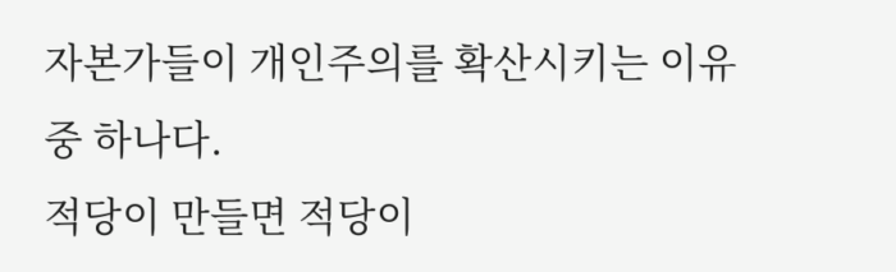자본가들이 개인주의를 확산시키는 이유 중 하나다.
적당이 만들면 적당이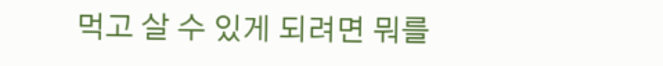먹고 살 수 있게 되려면 뭐를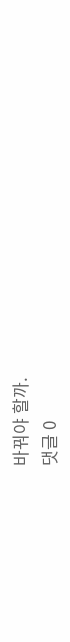바꿔야 할까.
댓글 0